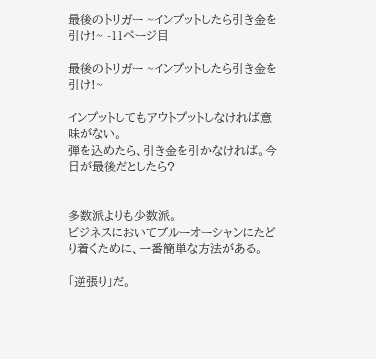最後のトリガー ~インプットしたら引き金を引け!~ -11ページ目

最後のトリガー ~インプットしたら引き金を引け!~

インプットしてもアウトプットしなければ意味がない。
弾を込めたら、引き金を引かなければ。今日が最後だとしたら?


多数派よりも少数派。
ビジネスにおいてブルーオーシャンにたどり着くために、一番簡単な方法がある。

「逆張り」だ。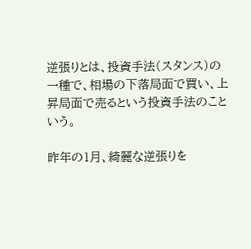逆張りとは、投資手法(スタンス)の一種で、相場の下落局面で買い、上昇局面で売るという投資手法のこという。

昨年の1月、綺麗な逆張りを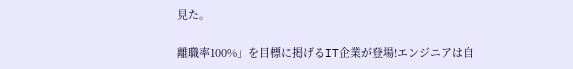見た。

離職率100%」を目標に掲げるIT企業が登場!エンジニアは自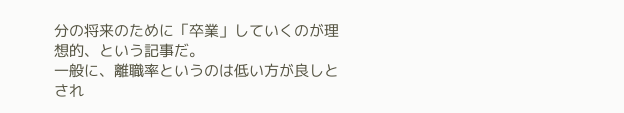分の将来のために「卒業」していくのが理想的、という記事だ。
一般に、離職率というのは低い方が良しとされ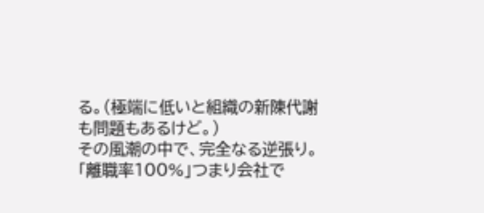る。(極端に低いと組織の新陳代謝も問題もあるけど。)
その風潮の中で、完全なる逆張り。
「離職率100%」つまり会社で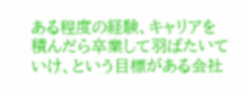ある程度の経験、キャリアを積んだら卒業して羽ばたいていけ、という目標がある会社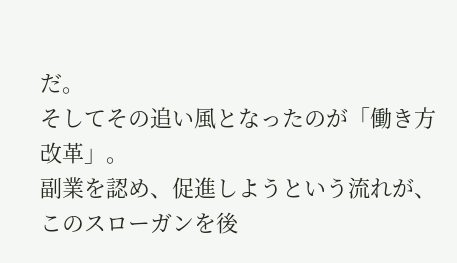だ。
そしてその追い風となったのが「働き方改革」。
副業を認め、促進しようという流れが、このスローガンを後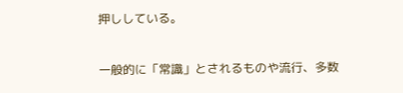押ししている。

一般的に「常識」とされるものや流行、多数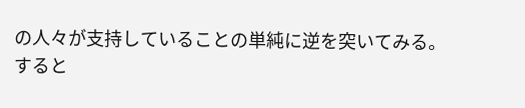の人々が支持していることの単純に逆を突いてみる。
すると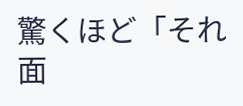驚くほど「それ面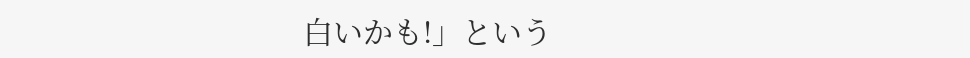白いかも!」という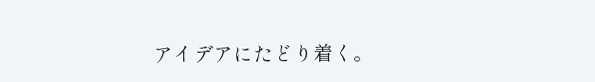アイデアにたどり着く。